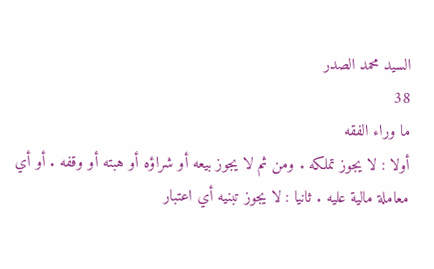السيد محمد الصدر
38
ما وراء الفقه
أولا : لا يجوز تملكه . ومن ثم لا يجوز بيعه أو شراؤه أو هبته أو وقفه . أو أي معاملة مالية عليه . ثانيا : لا يجوز تبنيه أي اعتبار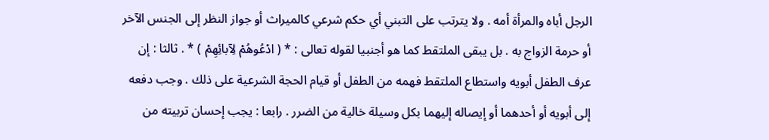الرجل أباه والمرأة أمه . ولا يترتب على التبني أي حكم شرعي كالميراث أو جواز النظر إلى الجنس الآخر أو حرمة الزواج به . بل يبقى الملتقط كما هو أجنبيا لقوله تعالى : * ( ادْعُوهُمْ لِآبائِهِمْ ) * . ثالثا : إن عرف الطفل أبويه واستطاع الملتقط فهمه من الطفل أو قيام الحجة الشرعية على ذلك . وجب دفعه إلى أبويه أو أحدهما أو إيصاله إليهما بكل وسيلة خالية من الضرر . رابعا : يجب إحسان تربيته من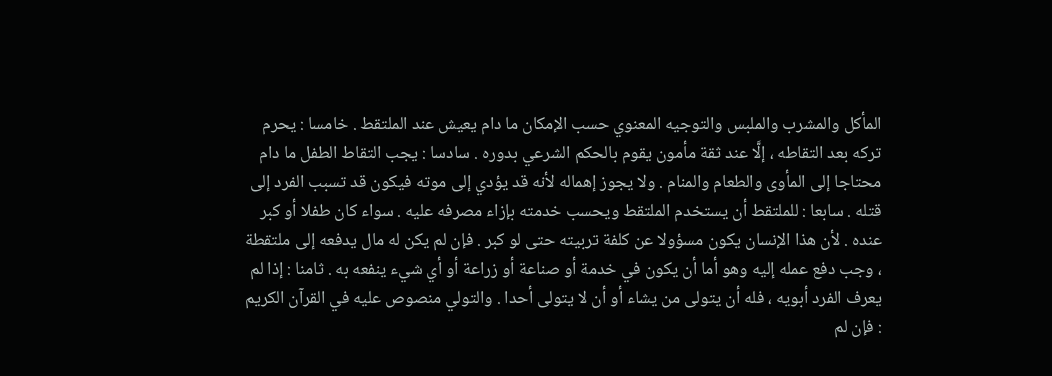المأكل والمشرب والملبس والتوجيه المعنوي حسب الإمكان ما دام يعيش عند الملتقط . خامسا : يحرم تركه بعد التقاطه ، إلَّا عند ثقة مأمون يقوم بالحكم الشرعي بدوره . سادسا : يجب التقاط الطفل ما دام محتاجا إلى المأوى والطعام والمنام . ولا يجوز إهماله لأنه قد يؤدي إلى موته فيكون قد تسبب الفرد إلى قتله . سابعا : للملتقط أن يستخدم الملتقط ويحسب خدمته بإزاء مصرفه عليه . سواء كان طفلا أو كبر عنده . لأن هذا الإنسان يكون مسؤولا عن كلفة تربيته حتى لو كبر . فإن لم يكن له مال يدفعه إلى ملتقطة ، وجب دفع عمله إليه وهو أما أن يكون في خدمة أو صناعة أو زراعة أو أي شيء ينفعه به . ثامنا : إذا لم يعرف الفرد أبويه ، فله أن يتولى من يشاء أو أن لا يتولى أحدا . والتولي منصوص عليه في القرآن الكريم : فإن لم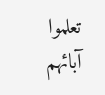تعلموا آبائهم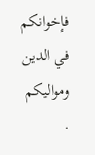فإخوانكم في الدين ومواليكم .